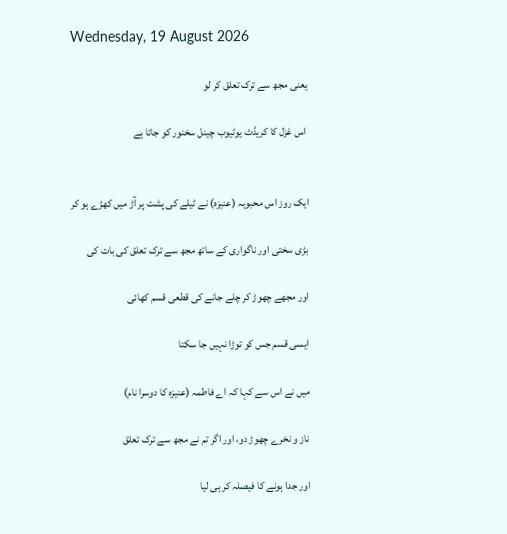Wednesday, 19 August 2026

یعنی مجھ سے ترک تعلق کر لو

 اس غزل کا کریڈٹ یوٹیوب چینل سخنور کو جاتا ہے


ایک روز اس محبوبہ (عنیزہ) نے ٹیلے کی پشت پر آڑ میں کھڑے ہو کر

بڑی سختی اور ناگواری کے ساتھ مجھ سے ترک تعلق کی بات کی

اور مجھے چھوڑ کر چلے جانے کی قطعی قسم کھائی

ایسی قسم جس کو توڑا نہیں جا سکتا

میں نے اس سے کہا کہ اے فاطمہ (عنیزہ کا دوسرا نام)

ناز و نخرے چھوڑ دو، اور اگر تم نے مجھ سے ترک تعلق

اور جدا ہونے کا فیصلہ کر ہی لیا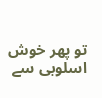تو پھر خوش اسلوبی سے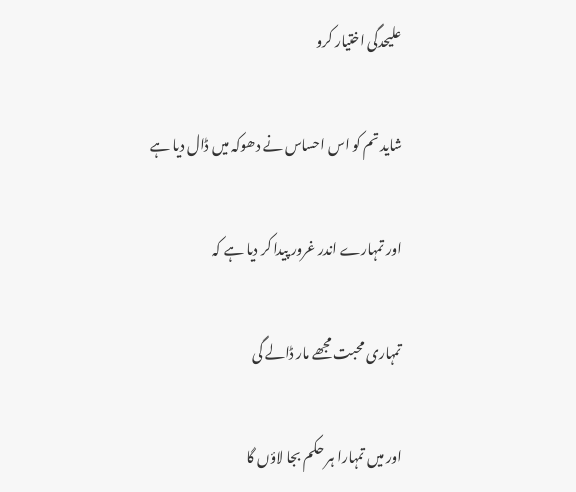علیحدگی اختیار کرو

شاید تم کو اس احساس نے دھوکہ میں ڈال دیا ہے

اور تمہارے اندر غرور پیدا کر دیا ہے کہ

تمہاری محبت مجھے مار ڈالے گی

اور میں تمہارا ہر حکم بجا لاؤں گا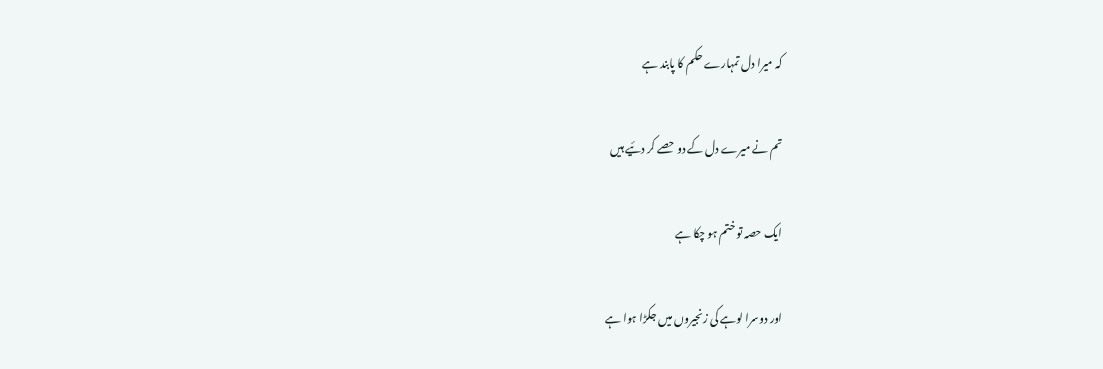کہ میرا دل تمہارے حکم کا پابند ہے

تم نے میرے دل کے دو حصے کر دئیے ہیں

ایک حصہ تو ختم ہو چکا ہے

اور دوسرا لوہے کی زنجیروں میں جکڑا ہوا ہے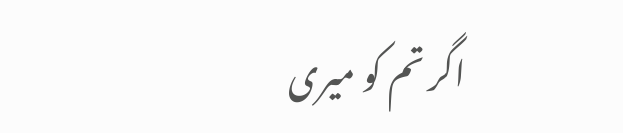اگر تم کو میری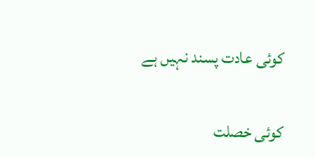کوئی عادت پسند نہیں ہے

کوئی خصلت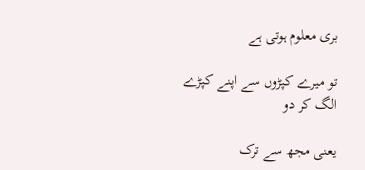بری معلوم ہوتی ہے

تو میرے کپڑوں سے اپنے کپڑے الگ کر دو

یعنی مجھ سے ترک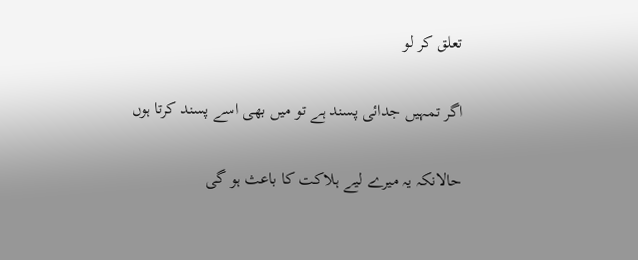تعلق کر لو

اگر تمہیں جدائی پسند ہے تو میں بھی اسے پسند کرتا ہوں

حالانکہ یہ میرے لیے ہلاکت کا باعث ہو گی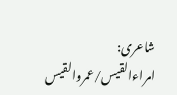شاعری: امراءالقیس/عمروالقیس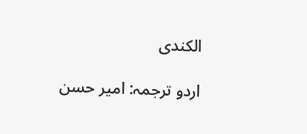الکندی

اردو ترجمہ: امیر حسن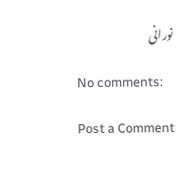نورانی

No comments:

Post a Comment